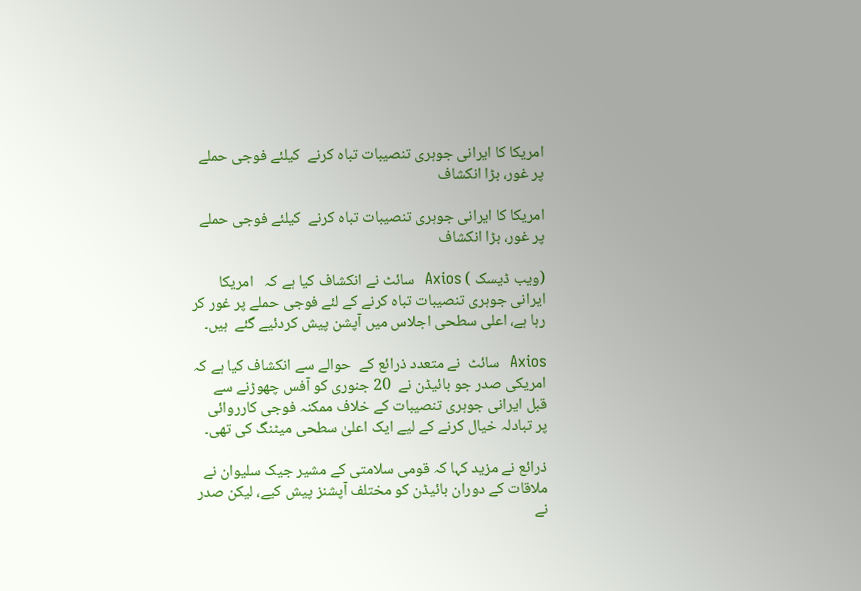امریکا کا ایرانی جوہری تنصیبات تباہ کرنے  کیلئے فوجی حملے پر غور، بڑا انکشاف

امریکا کا ایرانی جوہری تنصیبات تباہ کرنے  کیلئے فوجی حملے پر غور، بڑا انکشاف

(ویب ڈیسک ) Axios  سائٹ نے انکشاف کیا ہے کہ   امریکا  ایرانی جوہری تنصیبات تباہ کرنے کے لئے فوجی حملے پر غور کر رہا ہے، اعلی سطحی اجلاس میں آپشن پیش کردئیے گئے  ہیں۔

Axios  سائٹ  نے متعدد ذرائع کے  حوالے سے انکشاف کیا ہے کہ  امریکی صدر جو بائیڈن نے  20 جنوری کو آفس چھوڑنے سے قبل ایرانی جوہری تنصیبات کے خلاف ممکنہ فوجی کارروائی پر تبادلہ خیال کرنے کے لیے ایک اعلیٰ سطحی میٹنگ کی تھی۔

ذرائع نے مزید کہا کہ قومی سلامتی کے مشیر جیک سلیوان نے ملاقات کے دوران بائیڈن کو مختلف آپشنز پیش کیے، لیکن صدر نے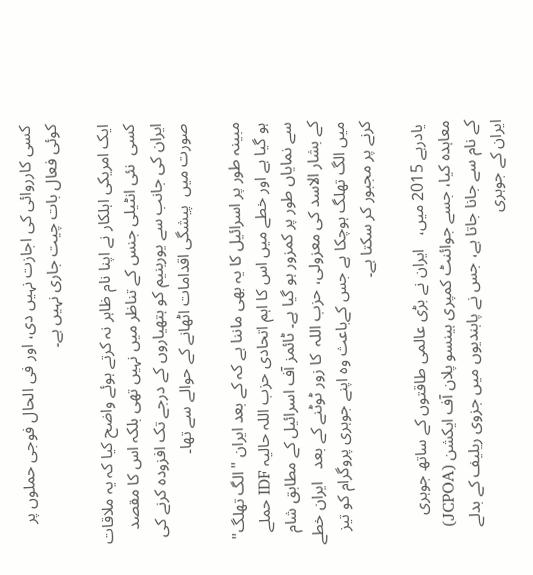کسی کارروائی کی اجازت نہیں دی، اور فی الحال فوجی حملوں پر کوئی فعال بات چیت جاری نہیں ہے۔

ایک امریکی اہلکار نے اپنا نام ظاہر نہ کرتے ہوئے واضح کیا کہ یہ ملاقات کسی  نئی انٹیلی جنس کے تناظر میں نہیں تھی بلکہ اس کا مقصد ایران کی جانب سے یورینیم کو ہتھیاروں کے درجے تک افزودہ کرنے کی صورت میں  پیشگی اقدامات اٹھانے کے حوالے سے تھا۔

مبینہ طور پر اسرائیل کا یہ بھی ماننا ہے کہ کے بعد ایران "الگ تھلگ" ہو گیا ہے اور خطے میں اس کا اہم اتحادی حزب اللہ حالیہ IDF حملے سے نمایاں طور پر کمزور ہو گیا ہے۔ ٹائمز آف اسرائیل کے مطابق شام کے بشار الاسد کی معزولی، حزب اللہ  کا زور ٹوٹنے کے بعد   ایران خطے میں الگ تھلگ ہوچکا ہے جس کےباعث وہ اپنے جوہری پروگرام کو تیز کرنے پر مجبور کر سکتا ہے۔

 یادرہے 2015 میں،   ایران نے بڑی عالمی طاقتوں کے ساتھ جوہری معاہدہ کیا، جسے جوائنٹ کمپری ہینسو پلان آف ایکشن (JCPOA) کے نام سے جانا جاتا ہے، جس نے پابندیوں میں جزوی ریلیف کے بدلے ایران کے جوہری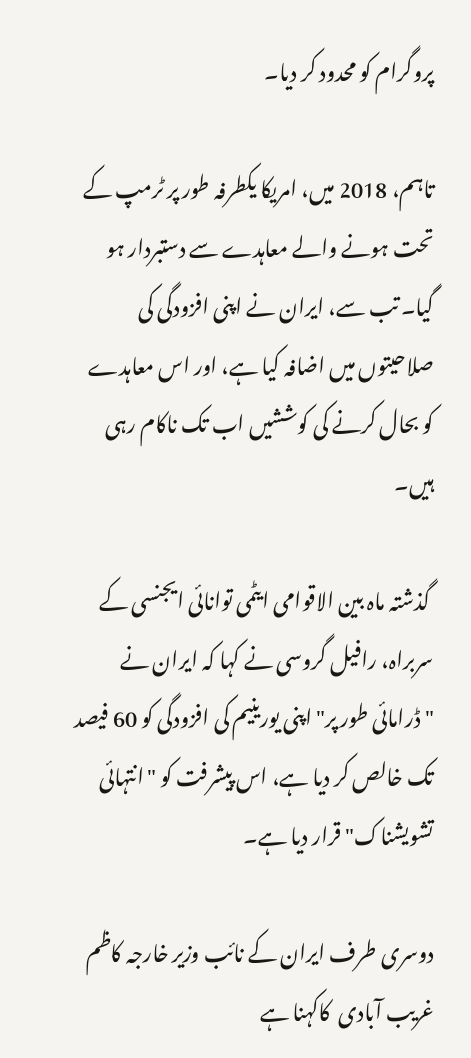پروگرام کو محدود کر دیا۔

تاہم، 2018 میں، امریکا یکطرفہ طور پر ٹرمپ کے تحت ہونے والے معاہدے سے دستبردار ہو گیا۔ تب سے، ایران نے اپنی افزودگی کی صلاحیتوں میں اضافہ کیا ہے، اور اس معاہدے کو بحال کرنے کی کوششیں اب تک ناکام رہی ہیں۔

 گذشتہ ماہ بین الاقوامی ایٹمی توانائی ایجنسی کے سربراہ، رافیل گروسی نے کہا کہ ایران نے "ڈرامائی طور پر" اپنی یورینیم کی افزودگی کو 60 فیصد تک خالص کر دیا ہے، اس پیشرفت کو "انتہائی تشویشناک" قرار دیا ہے۔

دوسری طرف ایران کے نائب وزیر خارجہ کاظم غریب آبادی  کاکہنا ہے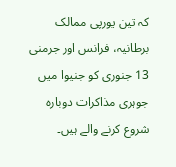کہ تین یورپی ممالک برطانیہ، فرانس اور جرمنی 13 جنوری کو جنیوا میں جوہری مذاکرات دوبارہ شروع کرنے والے ہیں۔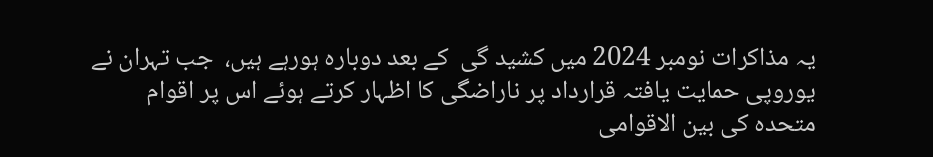یہ مذاکرات نومبر 2024 میں کشید گی  کے بعد دوبارہ ہورہے ہیں،  جب تہران نے یوروپی حمایت یافتہ قرارداد پر ناراضگی کا اظہار کرتے ہوئے اس پر اقوام متحدہ کی بین الاقوامی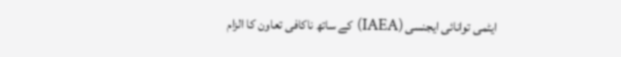ایٹمی توانائی ایجنسی (IAEA) کے ساتھ ناکافی تعاون کا الزام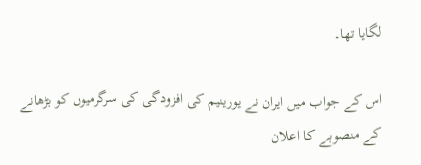لگایا تھا۔

اس کے جواب میں ایران نے یورینیم کی افزودگی کی سرگرمیوں کو بڑھانے کے منصوبے کا اعلان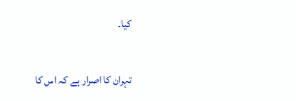کیا۔

تہران کا اصرار ہے کہ اس کا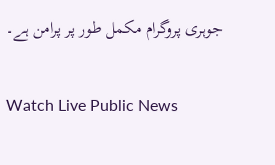جوہری پروگرام مکمل طور پر پرامن ہے۔

Watch Live Public News